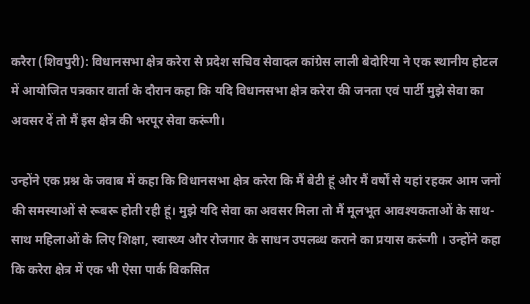करैरा (शिवपुरी): विधानसभा क्षेत्र करेरा से प्रदेश सचिव सेवादल कांग्रेस लाली बेदोरिया ने एक स्थानीय होटल में आयोजित पत्रकार वार्ता के दौरान कहा कि यदि विधानसभा क्षेत्र करेरा की जनता एवं पार्टी मुझे सेवा का अवसर दें तो मैं इस क्षेत्र की भरपूर सेवा करूंगी।

उन्होंने एक प्रश्न के जवाब में कहा कि विधानसभा क्षेत्र करेरा कि मैं बेटी हूं और मैं वर्षों से यहां रहकर आम जनों की समस्याओं से रूबरू होती रही हूं। मुझे यदि सेवा का अवसर मिला तो मैं मूलभूत आवश्यकताओं के साथ-साथ महिलाओं के लिए शिक्षा, स्वास्थ्य और रोजगार के साधन उपलब्ध कराने का प्रयास करूंगी । उन्होंने कहा कि करेरा क्षेत्र में एक भी ऐसा पार्क विकसित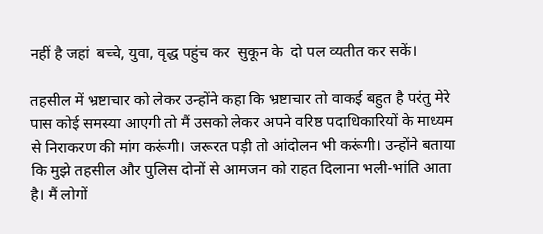नहीं है जहां  बच्चे, युवा, वृद्ध पहुंच कर  सुकून के  दो पल व्यतीत कर सकें।

तहसील में भ्रष्टाचार को लेकर उन्होंने कहा कि भ्रष्टाचार तो वाकई बहुत है परंतु मेरे पास कोई समस्या आएगी तो मैं उसको लेकर अपने वरिष्ठ पदाधिकारियों के माध्यम से निराकरण की मांग करूंगी। जरूरत पड़ी तो आंदोलन भी करूंगी। उन्होंने बताया कि मुझे तहसील और पुलिस दोनों से आमजन को राहत दिलाना भली-भांति आता है। मैं लोगों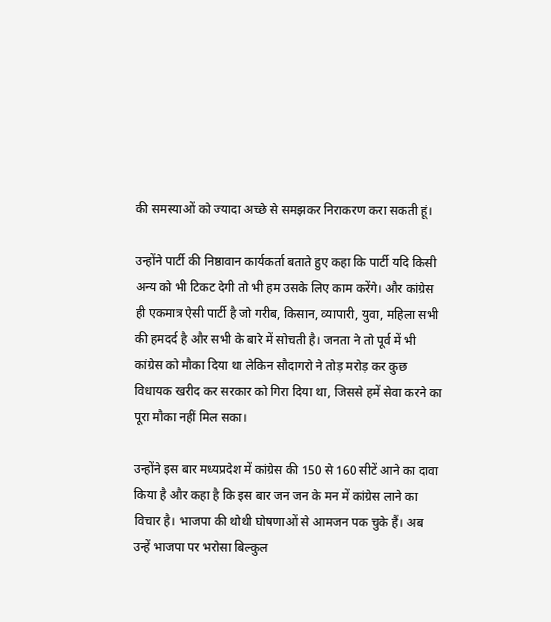की समस्याओं को ज्यादा अच्छे से समझकर निराकरण करा सकती हूं।

उन्होंने पार्टी की निष्ठावान कार्यकर्ता बताते हुए कहा कि पार्टी यदि किसी अन्य को भी टिकट देगी तो भी हम उसके लिए काम करेंगे। और कांग्रेस ही एकमात्र ऐसी पार्टी है जो गरीब, किसान, व्यापारी, युवा, महिला सभी की हमदर्द है और सभी के बारे में सोचती है। जनता ने तो पूर्व में भी कांग्रेस को मौका दिया था लेकिन सौदागरो ने तोड़ मरोड़ कर कुछ विधायक खरीद कर सरकार को गिरा दिया था, जिससे हमें सेवा करने का पूरा मौका नहीं मिल सका।

उन्होंने इस बार मध्यप्रदेश में कांग्रेस की 150 से 160 सीटें आने का दावा किया है और कहा है कि इस बार जन जन के मन में कांग्रेस लाने का विचार है। भाजपा की थोथी घोषणाओं से आमजन पक चुके हैं। अब उन्हें भाजपा पर भरोसा बिल्कुल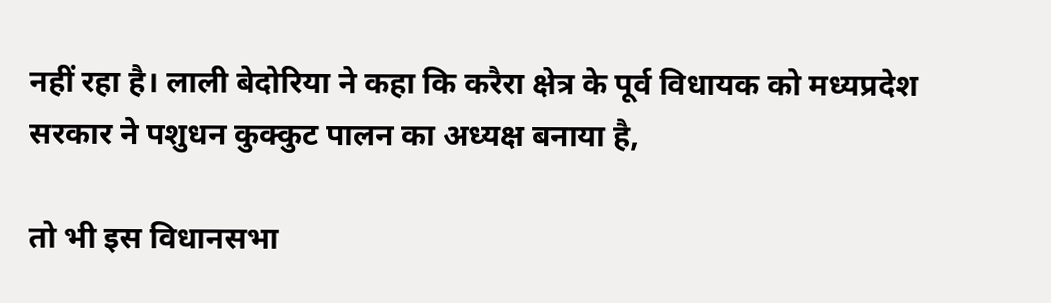नहीं रहा है। लाली बेदोरिया ने कहा कि करैरा क्षेत्र के पूर्व विधायक को मध्यप्रदेश सरकार ने पशुधन कुक्कुट पालन का अध्यक्ष बनाया है,

तो भी इस विधानसभा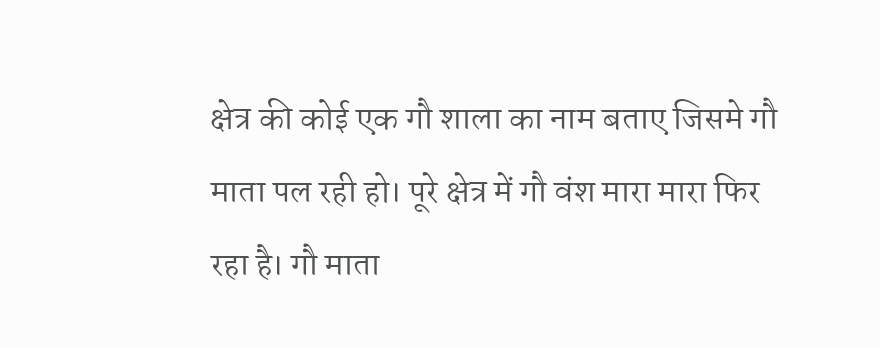क्षेत्र की कोई एक गौ शाला का नाम बताए जिसमे गौ माता पल रही हो। पूरे क्षेत्र में गौ वंश मारा मारा फिर रहा है। गौ माता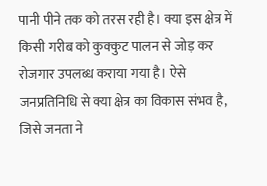पानी पीने तक को तरस रही है। क्या इस क्षेत्र में किसी गरीब को कुक्कुट पालन से जोड़ कर रोजगार उपलब्ध कराया गया है। ऐसे जनप्रतिनिधि से क्या क्षेत्र का विकास संभव है, जिसे जनता ने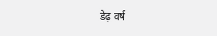डेढ़ वर्ष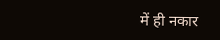में ही नकार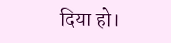दिया हो।